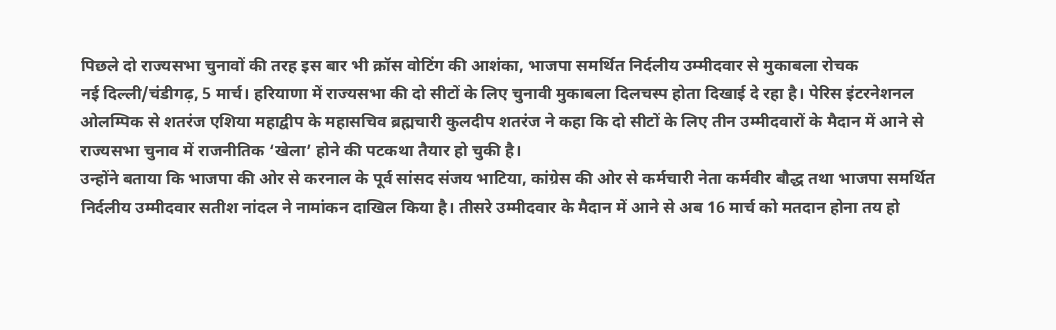पिछले दो राज्यसभा चुनावों की तरह इस बार भी क्रॉस वोटिंग की आशंका, भाजपा समर्थित निर्दलीय उम्मीदवार से मुकाबला रोचक
नई दिल्ली/चंडीगढ़, 5 मार्च। हरियाणा में राज्यसभा की दो सीटों के लिए चुनावी मुकाबला दिलचस्प होता दिखाई दे रहा है। पेरिस इंटरनेशनल ओलम्पिक से शतरंज एशिया महाद्वीप के महासचिव ब्रह्मचारी कुलदीप शतरंज ने कहा कि दो सीटों के लिए तीन उम्मीदवारों के मैदान में आने से राज्यसभा चुनाव में राजनीतिक ‘खेला’ होने की पटकथा तैयार हो चुकी है।
उन्होंने बताया कि भाजपा की ओर से करनाल के पूर्व सांसद संजय भाटिया, कांग्रेस की ओर से कर्मचारी नेता कर्मवीर बौद्ध तथा भाजपा समर्थित निर्दलीय उम्मीदवार सतीश नांदल ने नामांकन दाखिल किया है। तीसरे उम्मीदवार के मैदान में आने से अब 16 मार्च को मतदान होना तय हो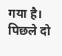गया है।
पिछले दो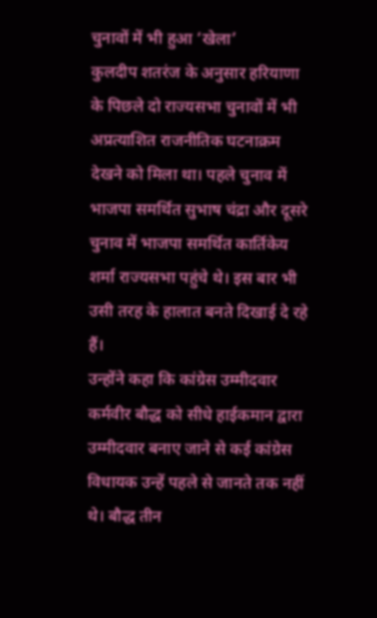चुनावों में भी हुआ ‘खेला’
कुलदीप शतरंज के अनुसार हरियाणा के पिछले दो राज्यसभा चुनावों में भी अप्रत्याशित राजनीतिक घटनाक्रम देखने को मिला था। पहले चुनाव में भाजपा समर्थित सुभाष चंद्रा और दूसरे चुनाव में भाजपा समर्थित कार्तिकेय शर्मा राज्यसभा पहुंचे थे। इस बार भी उसी तरह के हालात बनते दिखाई दे रहे हैं।
उन्होंने कहा कि कांग्रेस उम्मीदवार कर्मवीर बौद्ध को सीधे हाईकमान द्वारा उम्मीदवार बनाए जाने से कई कांग्रेस विधायक उन्हें पहले से जानते तक नहीं थे। बौद्ध तीन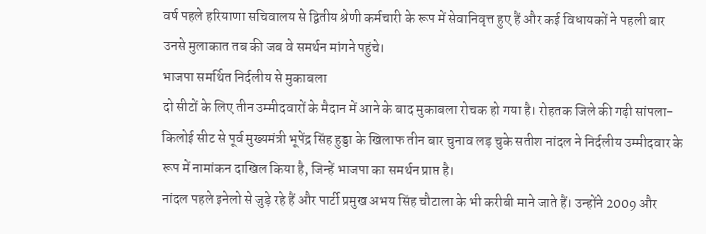वर्ष पहले हरियाणा सचिवालय से द्वितीय श्रेणी कर्मचारी के रूप में सेवानिवृत्त हुए हैं और कई विधायकों ने पहली बार उनसे मुलाकात तब की जब वे समर्थन मांगने पहुंचे।
भाजपा समर्थित निर्दलीय से मुकाबला
दो सीटों के लिए तीन उम्मीदवारों के मैदान में आने के बाद मुकाबला रोचक हो गया है। रोहतक जिले की गढ़ी सांपला-किलोई सीट से पूर्व मुख्यमंत्री भूपेंद्र सिंह हुड्डा के खिलाफ तीन बार चुनाव लड़ चुके सतीश नांदल ने निर्दलीय उम्मीदवार के रूप में नामांकन दाखिल किया है, जिन्हें भाजपा का समर्थन प्राप्त है।
नांदल पहले इनेलो से जुड़े रहे हैं और पार्टी प्रमुख अभय सिंह चौटाला के भी करीबी माने जाते हैं। उन्होंने 2009 और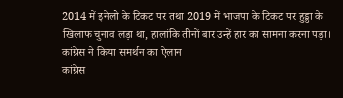2014 में इनेलो के टिकट पर तथा 2019 में भाजपा के टिकट पर हुड्डा के खिलाफ चुनाव लड़ा था, हालांकि तीनों बार उन्हें हार का सामना करना पड़ा।
कांग्रेस ने किया समर्थन का ऐलान
कांग्रेस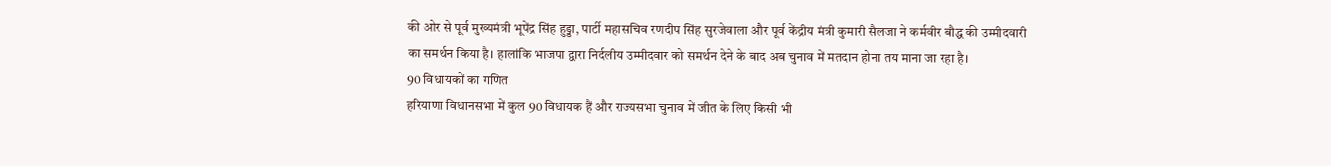की ओर से पूर्व मुख्यमंत्री भूपेंद्र सिंह हुड्डा, पार्टी महासचिव रणदीप सिंह सुरजेवाला और पूर्व केंद्रीय मंत्री कुमारी सैलजा ने कर्मवीर बौद्ध की उम्मीदवारी का समर्थन किया है। हालांकि भाजपा द्वारा निर्दलीय उम्मीदवार को समर्थन देने के बाद अब चुनाव में मतदान होना तय माना जा रहा है।
90 विधायकों का गणित
हरियाणा विधानसभा में कुल 90 विधायक हैं और राज्यसभा चुनाव में जीत के लिए किसी भी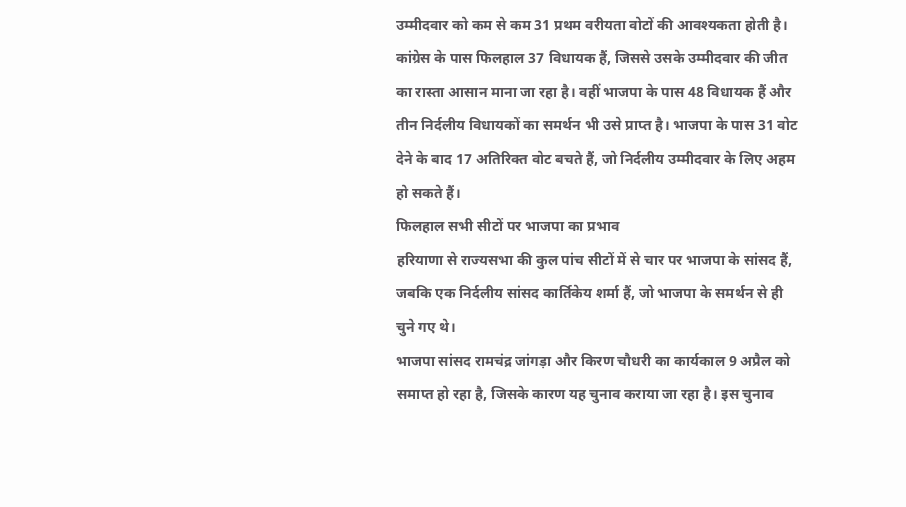उम्मीदवार को कम से कम 31 प्रथम वरीयता वोटों की आवश्यकता होती है।
कांग्रेस के पास फिलहाल 37 विधायक हैं, जिससे उसके उम्मीदवार की जीत का रास्ता आसान माना जा रहा है। वहीं भाजपा के पास 48 विधायक हैं और तीन निर्दलीय विधायकों का समर्थन भी उसे प्राप्त है। भाजपा के पास 31 वोट देने के बाद 17 अतिरिक्त वोट बचते हैं, जो निर्दलीय उम्मीदवार के लिए अहम हो सकते हैं।
फिलहाल सभी सीटों पर भाजपा का प्रभाव
हरियाणा से राज्यसभा की कुल पांच सीटों में से चार पर भाजपा के सांसद हैं, जबकि एक निर्दलीय सांसद कार्तिकेय शर्मा हैं, जो भाजपा के समर्थन से ही चुने गए थे।
भाजपा सांसद रामचंद्र जांगड़ा और किरण चौधरी का कार्यकाल 9 अप्रैल को समाप्त हो रहा है, जिसके कारण यह चुनाव कराया जा रहा है। इस चुनाव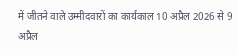में जीतने वाले उम्मीदवारों का कार्यकाल 10 अप्रैल 2026 से 9 अप्रैल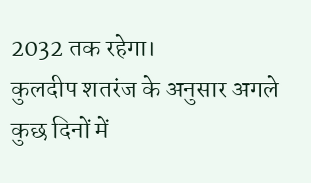2032 तक रहेगा।
कुलदीप शतरंज के अनुसार अगले कुछ दिनों में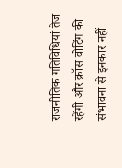राजनीतिक गतिविधियां तेज रहेंगी और क्रॉस वोटिंग की संभावना से इनकार नहीं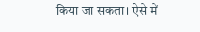किया जा सकता। ऐसे में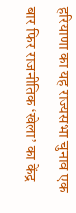हरियाणा का यह राज्यसभा चुनाव एक बार फिर राजनीतिक ‘खेला’ का केंद्र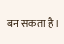बन सकता है।